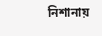নিশানায়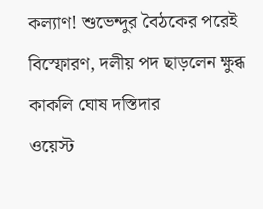কল্যাণ! শুভেন্দুর বৈঠকের পরেই বিস্ফোরণ, দলীয় পদ ছাড়লেন ক্ষুব্ধ কাকলি ঘোষ দস্তিদার
ওয়েস্ট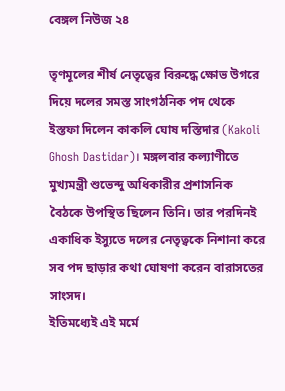বেঙ্গল নিউজ ২৪

তৃণমূলের শীর্ষ নেতৃত্বের বিরুদ্ধে ক্ষোভ উগরে দিয়ে দলের সমস্ত সাংগঠনিক পদ থেকে ইস্তফা দিলেন কাকলি ঘোষ দস্তিদার (Kakoli Ghosh Dastidar)। মঙ্গলবার কল্যাণীতে মুখ্যমন্ত্রী শুভেন্দু অধিকারীর প্রশাসনিক বৈঠকে উপস্থিত ছিলেন তিনি। তার পরদিনই একাধিক ইস্যুতে দলের নেতৃত্বকে নিশানা করে সব পদ ছাড়ার কথা ঘোষণা করেন বারাসতের সাংসদ।
ইতিমধ্যেই এই মর্মে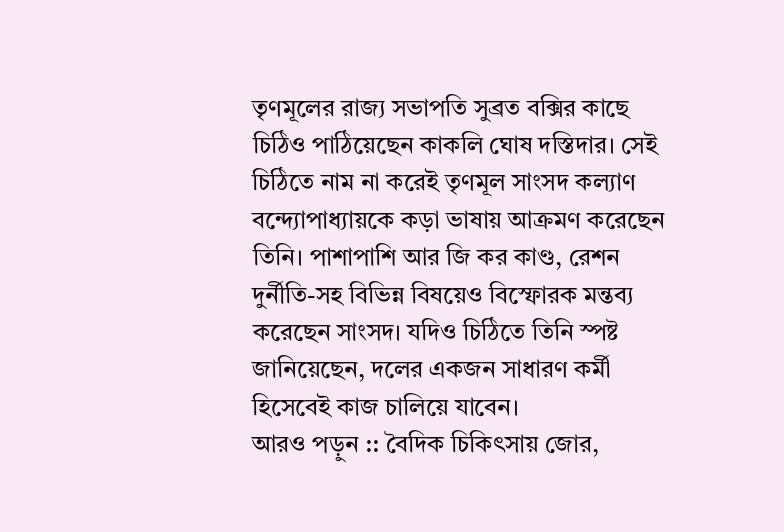তৃণমূলের রাজ্য সভাপতি সুব্রত বক্সির কাছে চিঠিও পাঠিয়েছেন কাকলি ঘোষ দস্তিদার। সেই চিঠিতে নাম না করেই তৃণমূল সাংসদ কল্যাণ বন্দ্যোপাধ্যায়কে কড়া ভাষায় আক্রমণ করেছেন তিনি। পাশাপাশি আর জি কর কাণ্ড, রেশন দুর্নীতি-সহ বিভিন্ন বিষয়েও বিস্ফোরক মন্তব্য করেছেন সাংসদ। যদিও চিঠিতে তিনি স্পষ্ট জানিয়েছেন, দলের একজন সাধারণ কর্মী হিসেবেই কাজ চালিয়ে যাবেন।
আরও পড়ুন :: বৈদিক চিকিৎসায় জোর,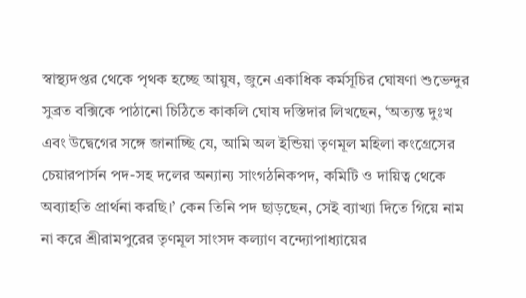স্বাস্থ্যদপ্তর থেকে পৃথক হচ্ছে আয়ুষ, জুনে একাধিক কর্মসূচির ঘোষণা শুভেন্দুর
সুব্রত বক্সিকে পাঠানো চিঠিতে কাকলি ঘোষ দস্তিদার লিখছেন, ‘অত্যন্ত দুঃখ এবং উদ্বেগের সঙ্গে জানাচ্ছি যে, আমি অল ইন্ডিয়া তৃণমূল মহিলা কংগ্রেসের চেয়ারপার্সন পদ-সহ দলের অন্যান্য সাংগঠনিকপদ, কমিটি ও দায়িত্ব থেকে অব্যাহতি প্রার্থনা করছি।’ কেন তিনি পদ ছাড়ছেন, সেই ব্যাখ্যা দিতে গিয়ে নাম না করে শ্রীরামপুরের তৃণমূল সাংসদ কল্যাণ বন্দ্যোপাধ্যায়ের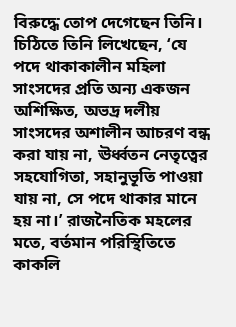বিরুদ্ধে তোপ দেগেছেন তিনি।
চিঠিতে তিনি লিখেছেন, ‘যে পদে থাকাকালীন মহিলা সাংসদের প্রতি অন্য একজন অশিক্ষিত, অভদ্র দলীয় সাংসদের অশালীন আচরণ বন্ধ করা যায় না, ঊর্ধ্বতন নেতৃত্বের সহযোগিতা, সহানুভূতি পাওয়া যায় না, সে পদে থাকার মানে হয় না।’ রাজনৈতিক মহলের মতে, বর্তমান পরিস্থিতিতে কাকলি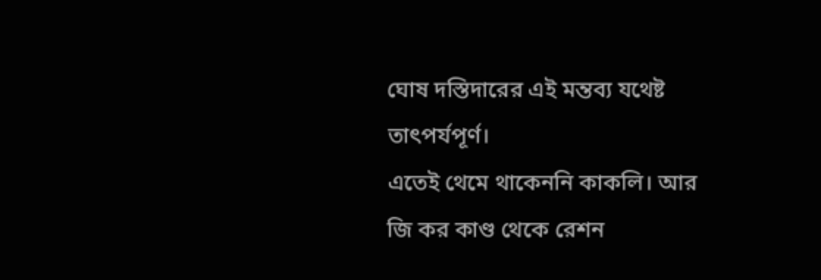ঘোষ দস্তিদারের এই মন্তব্য যথেষ্ট তাৎপর্যপূর্ণ।
এতেই থেমে থাকেননি কাকলি। আর জি কর কাণ্ড থেকে রেশন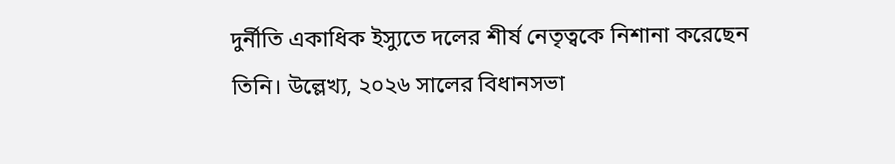দুর্নীতি একাধিক ইস্যুতে দলের শীর্ষ নেতৃত্বকে নিশানা করেছেন তিনি। উল্লেখ্য, ২০২৬ সালের বিধানসভা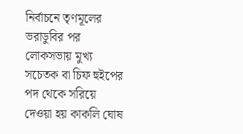নির্বাচনে তৃণমূলের ভরাডুবির পর লোকসভায় মুখ্য সচেতক বা চিফ হুইপের পদ থেকে সরিয়ে দেওয়া হয় কাকলি ঘোষ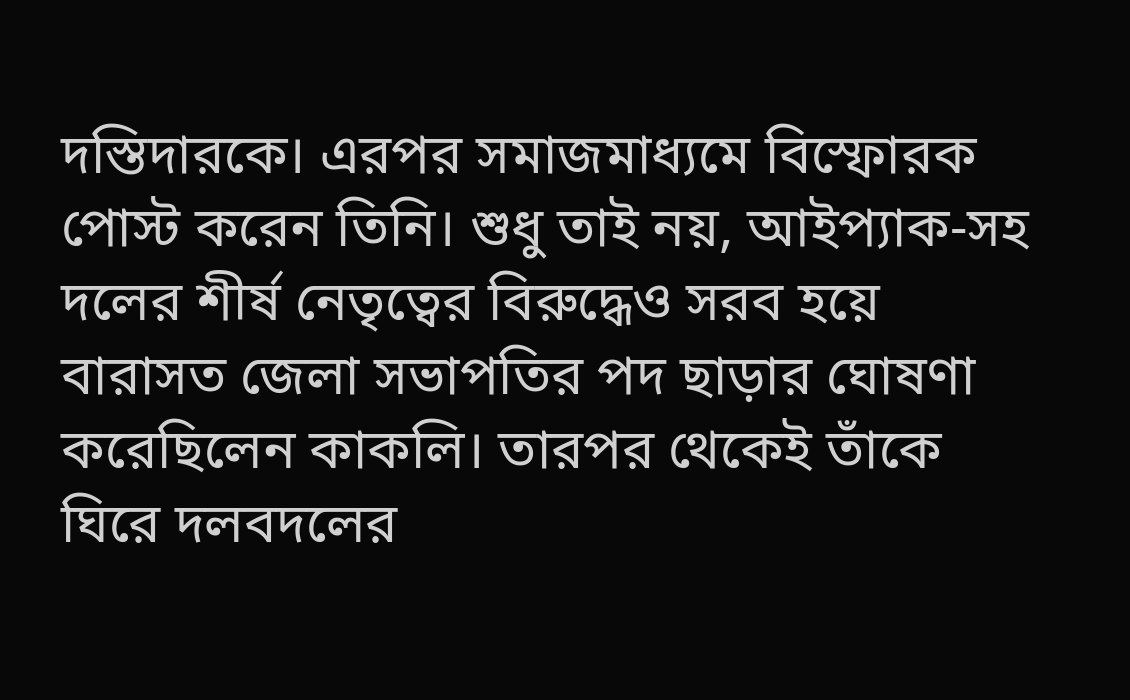দস্তিদারকে। এরপর সমাজমাধ্যমে বিস্ফোরক পোস্ট করেন তিনি। শুধু তাই নয়, আইপ্যাক-সহ দলের শীর্ষ নেতৃত্বের বিরুদ্ধেও সরব হয়ে বারাসত জেলা সভাপতির পদ ছাড়ার ঘোষণা করেছিলেন কাকলি। তারপর থেকেই তাঁকে ঘিরে দলবদলের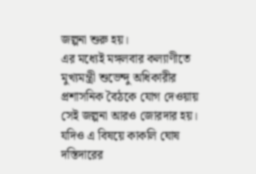জল্পনা শুরু হয়।
এর মধ্যেই মঙ্গলবার কল্যাণীতে মুখ্যমন্ত্রী শুভেন্দু অধিকারীর প্রশাসনিক বৈঠকে যোগ দেওয়ায় সেই জল্পনা আরও জোরদার হয়। যদিও এ বিষয়ে কাকলি ঘোষ দস্তিদারের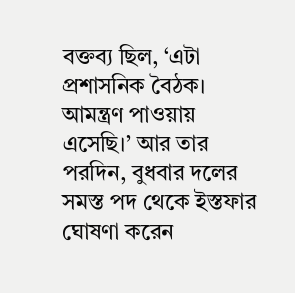বক্তব্য ছিল, ‘এটা প্রশাসনিক বৈঠক। আমন্ত্রণ পাওয়ায় এসেছি।’ আর তার পরদিন, বুধবার দলের সমস্ত পদ থেকে ইস্তফার ঘোষণা করেন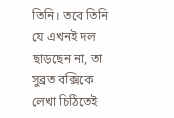তিনি। তবে তিনি যে এখনই দল ছাড়ছেন না, তা সুব্রত বক্সিকে লেখা চিঠিতেই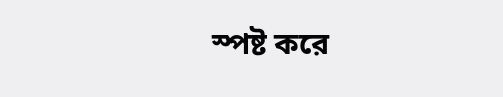স্পষ্ট করে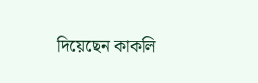দিয়েছেন কাকলি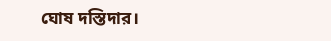ঘোষ দস্তিদার।